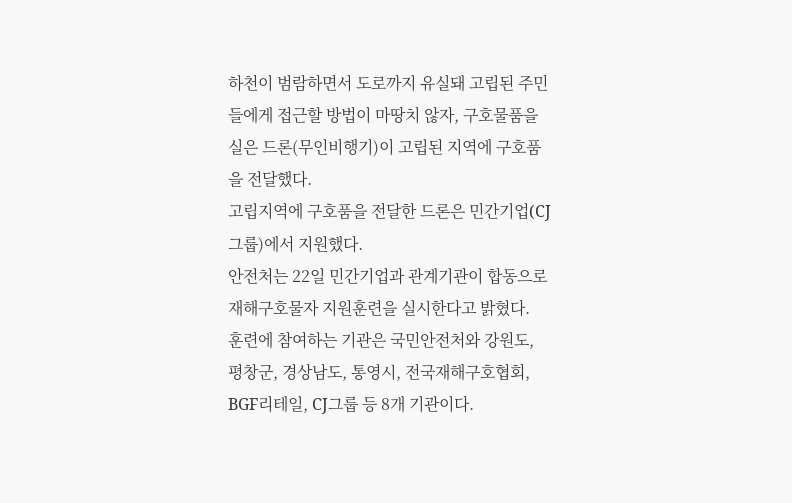하천이 범람하면서 도로까지 유실돼 고립된 주민들에게 접근할 방법이 마땅치 않자, 구호물품을 실은 드론(무인비행기)이 고립된 지역에 구호품을 전달했다.
고립지역에 구호품을 전달한 드론은 민간기업(CJ그룹)에서 지원했다.
안전처는 22일 민간기업과 관계기관이 합동으로 재해구호물자 지원훈련을 실시한다고 밝혔다.
훈련에 참여하는 기관은 국민안전처와 강원도, 평창군, 경상남도, 통영시, 전국재해구호협회, BGF리테일, CJ그룹 등 8개 기관이다.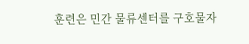훈련은 민간 물류센터를 구호물자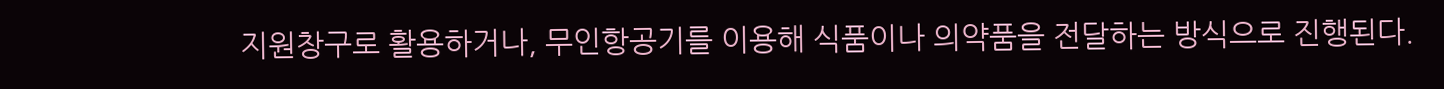지원창구로 활용하거나, 무인항공기를 이용해 식품이나 의약품을 전달하는 방식으로 진행된다.